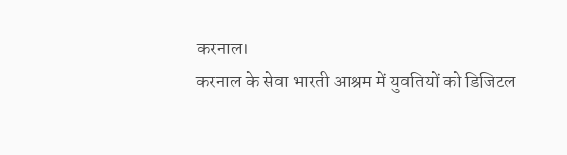करनाल।
करनाल के सेवा भारती आश्रम में युवतियों को डिजिटल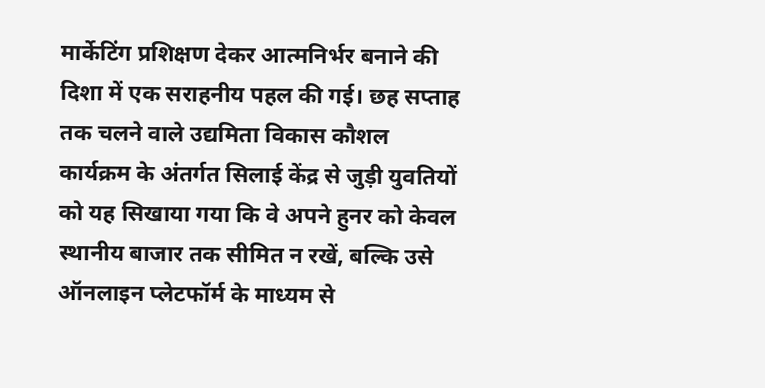मार्केटिंग प्रशिक्षण देकर आत्मनिर्भर बनाने की दिशा में एक सराहनीय पहल की गई। छह सप्ताह तक चलने वाले उद्यमिता विकास कौशल कार्यक्रम के अंतर्गत सिलाई केंद्र से जुड़ी युवतियों को यह सिखाया गया कि वे अपने हुनर को केवल स्थानीय बाजार तक सीमित न रखें, बल्कि उसे ऑनलाइन प्लेटफॉर्म के माध्यम से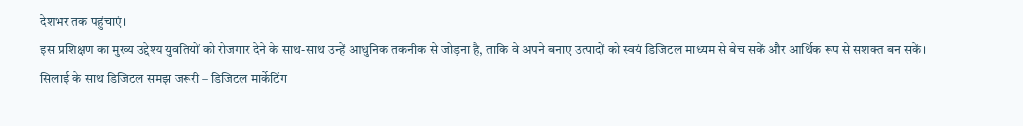देशभर तक पहुंचाएं।
इस प्रशिक्षण का मुख्य उद्देश्य युवतियों को रोजगार देने के साथ-साथ उन्हें आधुनिक तकनीक से जोड़ना है, ताकि वे अपने बनाए उत्पादों को स्वयं डिजिटल माध्यम से बेच सकें और आर्थिक रूप से सशक्त बन सकें।
सिलाई के साथ डिजिटल समझ जरूरी – डिजिटल मार्केटिंग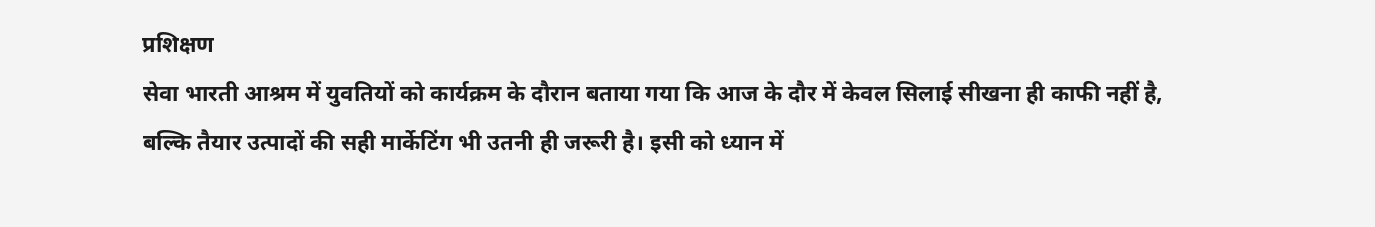प्रशिक्षण
सेवा भारती आश्रम में युवतियों को कार्यक्रम के दौरान बताया गया कि आज के दौर में केवल सिलाई सीखना ही काफी नहीं है, बल्कि तैयार उत्पादों की सही मार्केटिंग भी उतनी ही जरूरी है। इसी को ध्यान में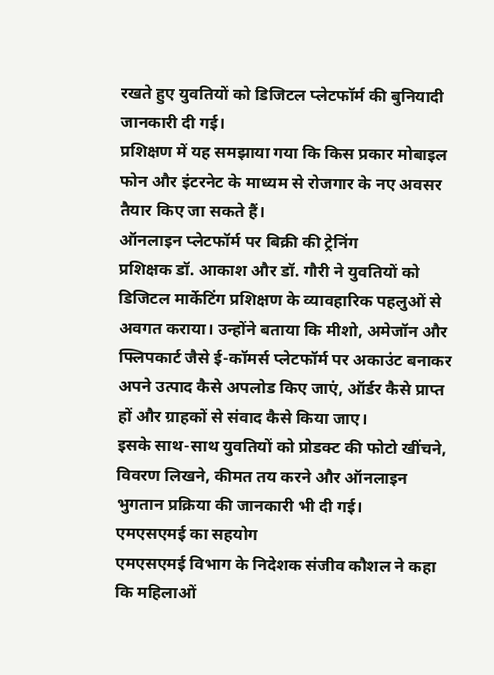रखते हुए युवतियों को डिजिटल प्लेटफॉर्म की बुनियादी जानकारी दी गई।
प्रशिक्षण में यह समझाया गया कि किस प्रकार मोबाइल फोन और इंटरनेट के माध्यम से रोजगार के नए अवसर तैयार किए जा सकते हैं।
ऑनलाइन प्लेटफॉर्म पर बिक्री की ट्रेनिंग
प्रशिक्षक डॉ. आकाश और डॉ. गौरी ने युवतियों को डिजिटल मार्केटिंग प्रशिक्षण के व्यावहारिक पहलुओं से अवगत कराया। उन्होंने बताया कि मीशो, अमेजॉन और फ्लिपकार्ट जैसे ई-कॉमर्स प्लेटफॉर्म पर अकाउंट बनाकर अपने उत्पाद कैसे अपलोड किए जाएं, ऑर्डर कैसे प्राप्त हों और ग्राहकों से संवाद कैसे किया जाए।
इसके साथ-साथ युवतियों को प्रोडक्ट की फोटो खींचने, विवरण लिखने, कीमत तय करने और ऑनलाइन भुगतान प्रक्रिया की जानकारी भी दी गई।
एमएसएमई का सहयोग
एमएसएमई विभाग के निदेशक संजीव कौशल ने कहा कि महिलाओं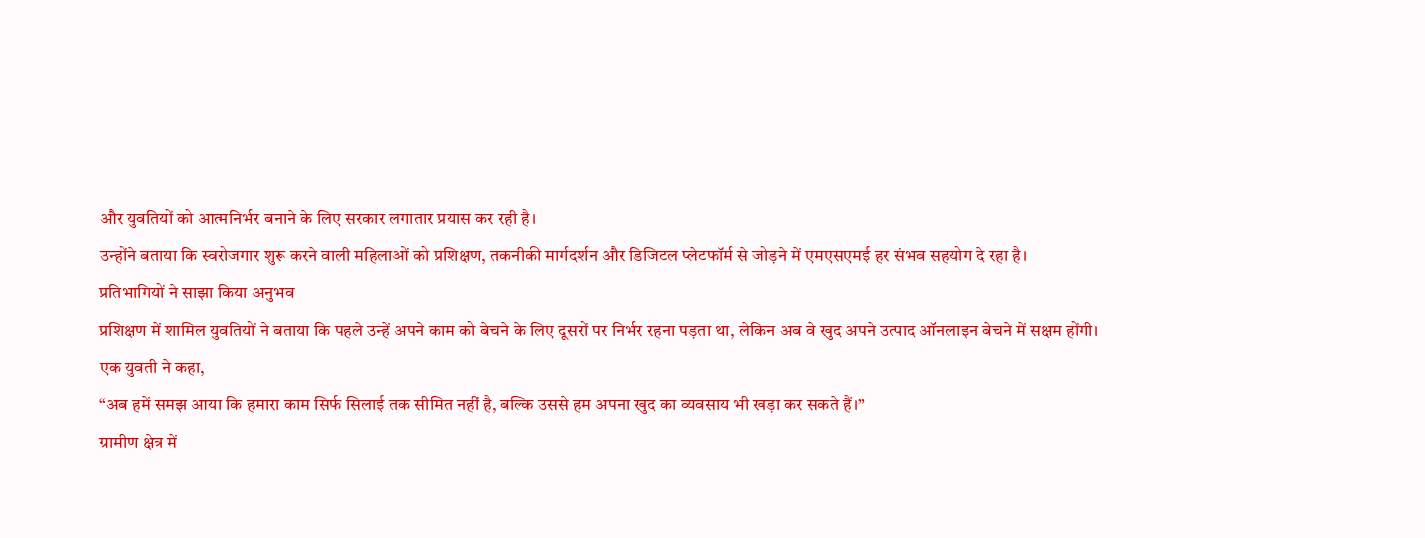और युवतियों को आत्मनिर्भर बनाने के लिए सरकार लगातार प्रयास कर रही है।
उन्होंने बताया कि स्वरोजगार शुरू करने वाली महिलाओं को प्रशिक्षण, तकनीकी मार्गदर्शन और डिजिटल प्लेटफॉर्म से जोड़ने में एमएसएमई हर संभव सहयोग दे रहा है।
प्रतिभागियों ने साझा किया अनुभव
प्रशिक्षण में शामिल युवतियों ने बताया कि पहले उन्हें अपने काम को बेचने के लिए दूसरों पर निर्भर रहना पड़ता था, लेकिन अब वे खुद अपने उत्पाद ऑनलाइन बेचने में सक्षम होंगी।
एक युवती ने कहा,
“अब हमें समझ आया कि हमारा काम सिर्फ सिलाई तक सीमित नहीं है, बल्कि उससे हम अपना खुद का व्यवसाय भी खड़ा कर सकते हैं।”
ग्रामीण क्षेत्र में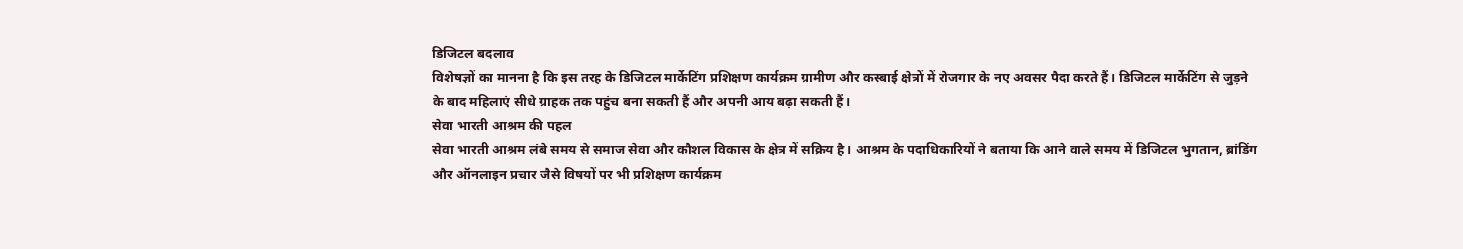डिजिटल बदलाव
विशेषज्ञों का मानना है कि इस तरह के डिजिटल मार्केटिंग प्रशिक्षण कार्यक्रम ग्रामीण और कस्बाई क्षेत्रों में रोजगार के नए अवसर पैदा करते हैं। डिजिटल मार्केटिंग से जुड़ने के बाद महिलाएं सीधे ग्राहक तक पहुंच बना सकती हैं और अपनी आय बढ़ा सकती हैं।
सेवा भारती आश्रम की पहल
सेवा भारती आश्रम लंबे समय से समाज सेवा और कौशल विकास के क्षेत्र में सक्रिय है। आश्रम के पदाधिकारियों ने बताया कि आने वाले समय में डिजिटल भुगतान, ब्रांडिंग और ऑनलाइन प्रचार जैसे विषयों पर भी प्रशिक्षण कार्यक्रम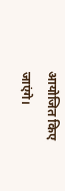आयोजित किए जाएंगे।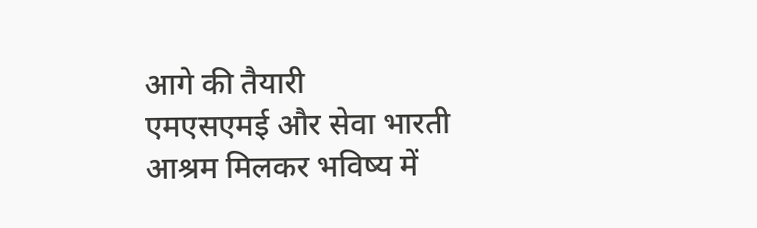आगे की तैयारी
एमएसएमई और सेवा भारती आश्रम मिलकर भविष्य में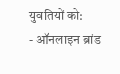युवतियों को:
- ऑनलाइन ब्रांड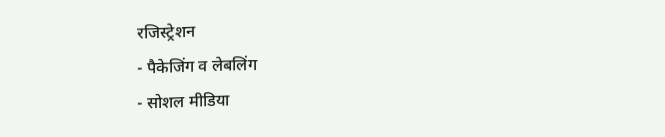रजिस्ट्रेशन
- पैकेजिंग व लेबलिंग
- सोशल मीडिया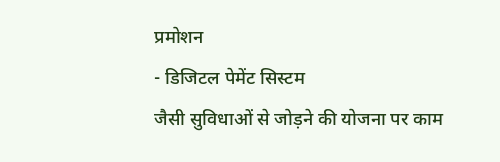प्रमोशन
- डिजिटल पेमेंट सिस्टम
जैसी सुविधाओं से जोड़ने की योजना पर काम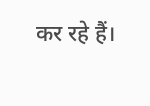कर रहे हैं।